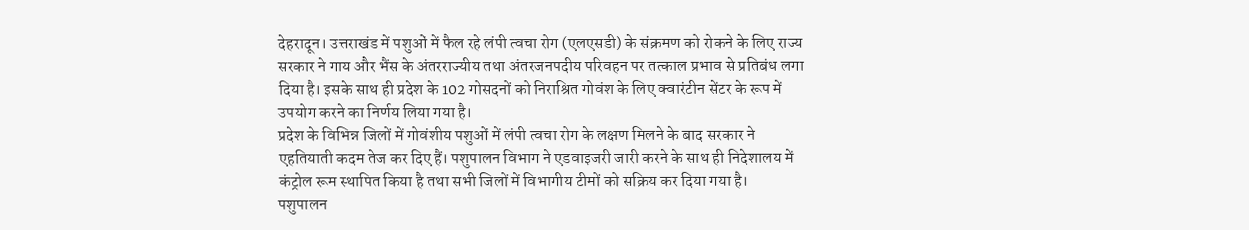देहरादून। उत्तराखंड में पशुओं में फैल रहे लंपी त्वचा रोग (एलएसडी) के संक्रमण को रोकने के लिए राज्य सरकार ने गाय और भैंस के अंतरराज्यीय तथा अंतरजनपदीय परिवहन पर तत्काल प्रभाव से प्रतिबंध लगा दिया है। इसके साथ ही प्रदेश के 102 गोसदनों को निराश्रित गोवंश के लिए क्वारंटीन सेंटर के रूप में उपयोग करने का निर्णय लिया गया है।
प्रदेश के विभिन्न जिलों में गोवंशीय पशुओं में लंपी त्वचा रोग के लक्षण मिलने के बाद सरकार ने एहतियाती कदम तेज कर दिए हैं। पशुपालन विभाग ने एडवाइजरी जारी करने के साथ ही निदेशालय में कंट्रोल रूम स्थापित किया है तथा सभी जिलों में विभागीय टीमों को सक्रिय कर दिया गया है।
पशुपालन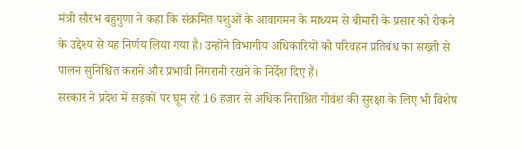मंत्री सौरभ बहुगुणा ने कहा कि संक्रमित पशुओं के आवागमन के माध्यम से बीमारी के प्रसार को रोकने के उद्देश्य से यह निर्णय लिया गया है। उन्होंने विभागीय अधिकारियों को परिवहन प्रतिबंध का सख्ती से पालन सुनिश्चित कराने और प्रभावी निगरानी रखने के निर्देश दिए हैं।
सरकार ने प्रदेश में सड़कों पर घूम रहे 16 हजार से अधिक निराश्रित गोवंश की सुरक्षा के लिए भी विशेष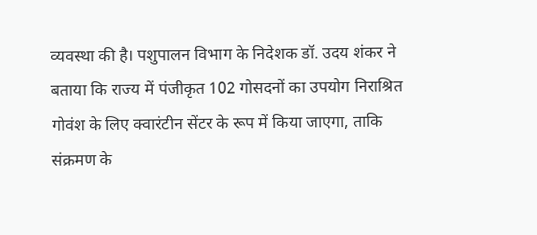व्यवस्था की है। पशुपालन विभाग के निदेशक डॉ. उदय शंकर ने बताया कि राज्य में पंजीकृत 102 गोसदनों का उपयोग निराश्रित गोवंश के लिए क्वारंटीन सेंटर के रूप में किया जाएगा, ताकि संक्रमण के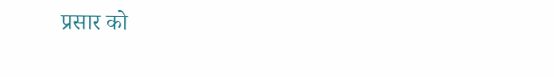प्रसार को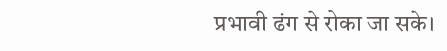प्रभावी ढंग से रोका जा सके।